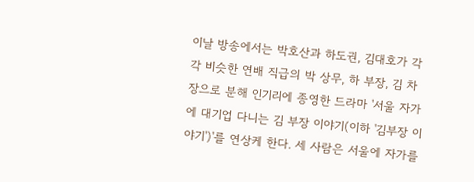이날 방송에서는 박호산과 하도권, 김대호가 각각 비슷한 연배 직급의 박 상무, 하 부장, 김 차장으로 분해 인기리에 종영한 드라마 '서울 자가에 대기업 다니는 김 부장 이야기(이하 '김부장 이야기')'를 연상케 한다. 세 사람은 서울에 자가를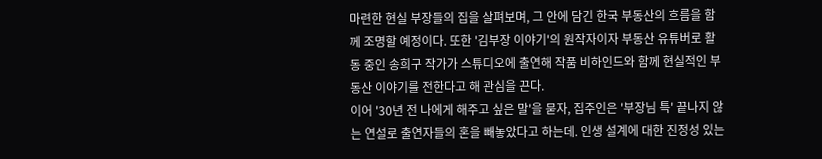마련한 현실 부장들의 집을 살펴보며, 그 안에 담긴 한국 부동산의 흐름을 함께 조명할 예정이다. 또한 '김부장 이야기'의 원작자이자 부동산 유튜버로 활동 중인 송희구 작가가 스튜디오에 출연해 작품 비하인드와 함께 현실적인 부동산 이야기를 전한다고 해 관심을 끈다.
이어 '30년 전 나에게 해주고 싶은 말'을 묻자, 집주인은 '부장님 특' 끝나지 않는 연설로 출연자들의 혼을 빼놓았다고 하는데. 인생 설계에 대한 진정성 있는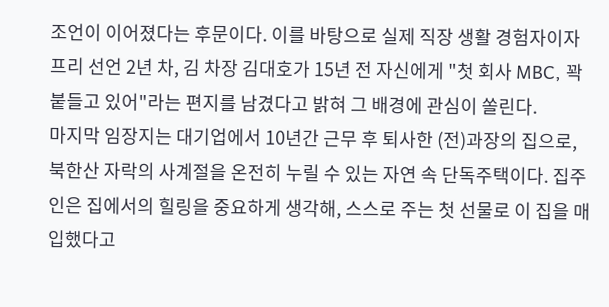조언이 이어졌다는 후문이다. 이를 바탕으로 실제 직장 생활 경험자이자 프리 선언 2년 차, 김 차장 김대호가 15년 전 자신에게 "첫 회사 MBC, 꽉 붙들고 있어"라는 편지를 남겼다고 밝혀 그 배경에 관심이 쏠린다.
마지막 임장지는 대기업에서 10년간 근무 후 퇴사한 (전)과장의 집으로, 북한산 자락의 사계절을 온전히 누릴 수 있는 자연 속 단독주택이다. 집주인은 집에서의 힐링을 중요하게 생각해, 스스로 주는 첫 선물로 이 집을 매입했다고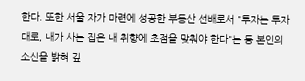한다. 또한 서울 자가 마련에 성공한 부동산 선배로서 "투자는 투자대로, 내가 사는 집은 내 취향에 초점을 맞춰야 한다"는 등 본인의 소신을 밝혀 깊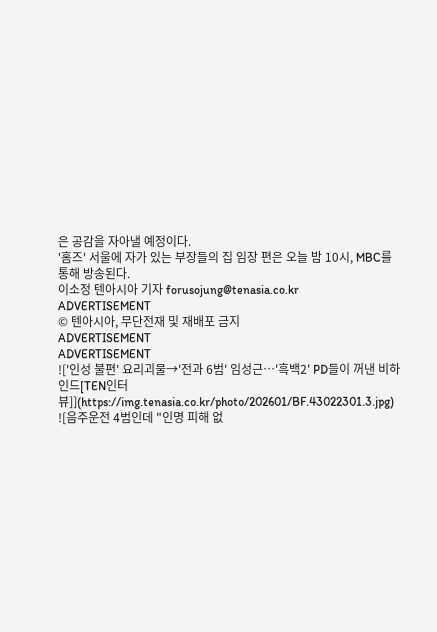은 공감을 자아낼 예정이다.
'홈즈' 서울에 자가 있는 부장들의 집 임장 편은 오늘 밤 10시, MBC를 통해 방송된다.
이소정 텐아시아 기자 forusojung@tenasia.co.kr
ADVERTISEMENT
© 텐아시아, 무단전재 및 재배포 금지
ADVERTISEMENT
ADVERTISEMENT
!['인성 불편' 요리괴물→'전과 6범' 임성근…'흑백2' PD들이 꺼낸 비하인드[TEN인터뷰]](https://img.tenasia.co.kr/photo/202601/BF.43022301.3.jpg)
![음주운전 4범인데 "인명 피해 없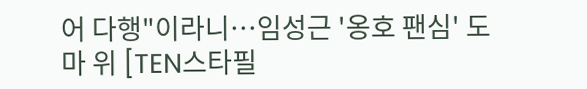어 다행"이라니…임성근 '옹호 팬심' 도마 위 [TEN스타필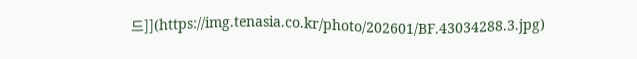드]](https://img.tenasia.co.kr/photo/202601/BF.43034288.3.jpg)